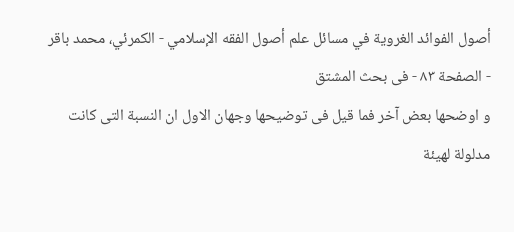أصول الفوائد الغروية في مسائل علم أصول الفقه الإسلامي - الكمرئي، محمد باقر - الصفحة ٨٣ - فى بحث المشتق
و اوضحها بعض آخر فما قيل فى توضيحها وجهان الاول ان النسبة التى كانت مدلولة لهيئة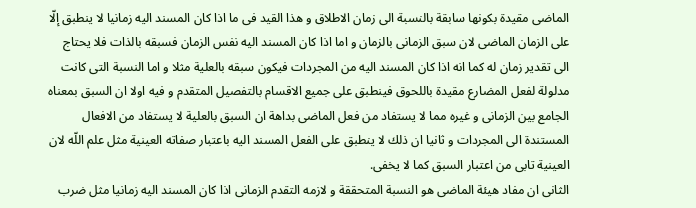الماضى مقيدة بكونها سابقة بالنسبة الى زمان الاطلاق و هذا القيد فى ما اذا كان المسند اليه زمانيا لا ينطبق إلّا على الزمان الماضى لان سبق الزمانى بالزمان و اما اذا كان المسند اليه نفس الزمان فسبقه بالذات فلا يحتاج الى تقدير زمان له كما انه اذا كان المسند اليه من المجردات فيكون سبقه بالعلية مثلا و اما النسبة التى كانت مدلولة لفعل المضارع مقيدة باللحوق فينطبق على جميع الاقسام بالتفصيل المتقدم و فيه اولا ان السبق بمعناه الجامع بين الزمانى و غيره مما لا يستفاد من فعل الماضى بداهة ان السبق بالعلية لا يستفاد من الافعال المستندة الى المجردات و ثانيا ان ذلك لا ينطبق على الفعل المسند اليه باعتبار صفاته العينية مثل علم اللّه لان العينية تابى من اعتبار السبق كما لا يخفى.
الثانى ان مفاد هيئة الماضى هو النسبة المتحققة و لازمه التقدم الزمانى اذا كان المسند اليه زمانيا مثل ضرب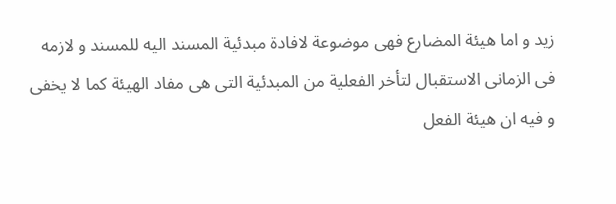زيد و اما هيئة المضارع فهى موضوعة لافادة مبدئية المسند اليه للمسند و لازمه فى الزمانى الاستقبال لتأخر الفعلية من المبدئية التى هى مفاد الهيئة كما لا يخفى و فيه ان هيئة الفعل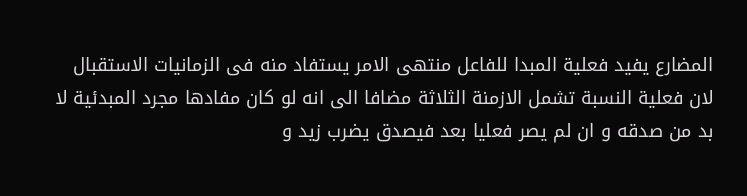المضارع يفيد فعلية المبدا للفاعل منتهى الامر يستفاد منه فى الزمانيات الاستقبال لان فعلية النسبة تشمل الازمنة الثلاثة مضافا الى انه لو كان مفادها مجرد المبدئية لا بد من صدقه و ان لم يصر فعليا بعد فيصدق يضرب زيد و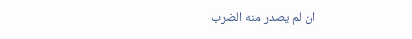ان لم يصدر منه الضرب